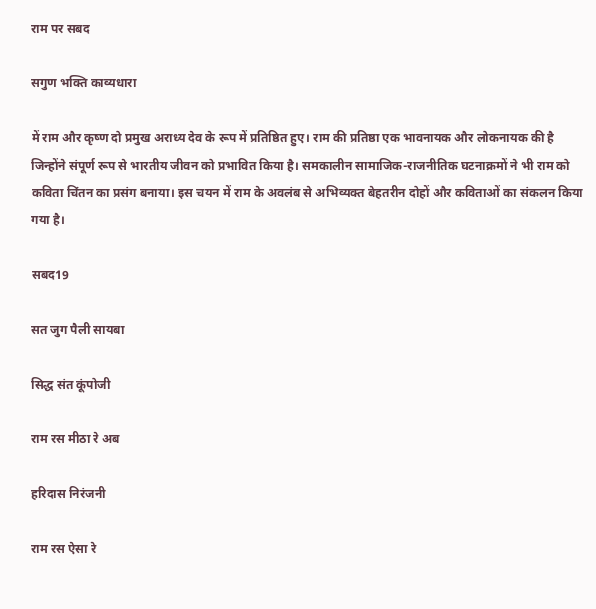राम पर सबद

सगुण भक्ति काव्यधारा

में राम और कृष्ण दो प्रमुख अराध्य देव के रूप में प्रतिष्ठित हुए। राम की प्रतिष्ठा एक भावनायक और लोकनायक की है जिन्होंने संपूर्ण रूप से भारतीय जीवन को प्रभावित किया है। समकालीन सामाजिक-राजनीतिक घटनाक्रमों ने भी राम को कविता चिंतन का प्रसंग बनाया। इस चयन में राम के अवलंब से अभिव्यक्त बेहतरीन दोहों और कविताओं का संकलन किया गया है।

सबद19

सत जुग पैली सायबा

सिद्ध संत कूंपोजी

राम रस मीठा रे अब

हरिदास निरंजनी

राम रस ऐसा रे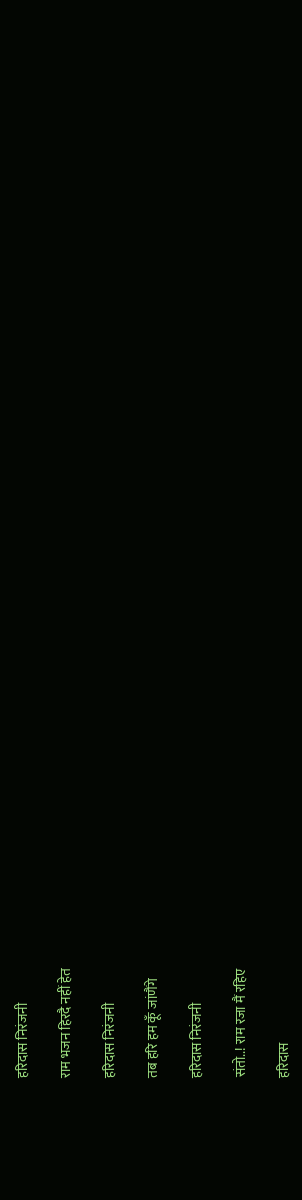हरिदास निरंजनी

राम भजन हिरदै नहीं हेत

हरिदास निरंजनी

तब हरि हम कूँ जांणैंगे

हरिदास निरंजनी

संतो..! राम रजा मैं रहिए

हरिदास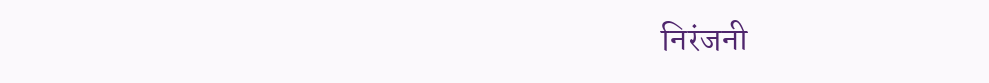निरंजनी